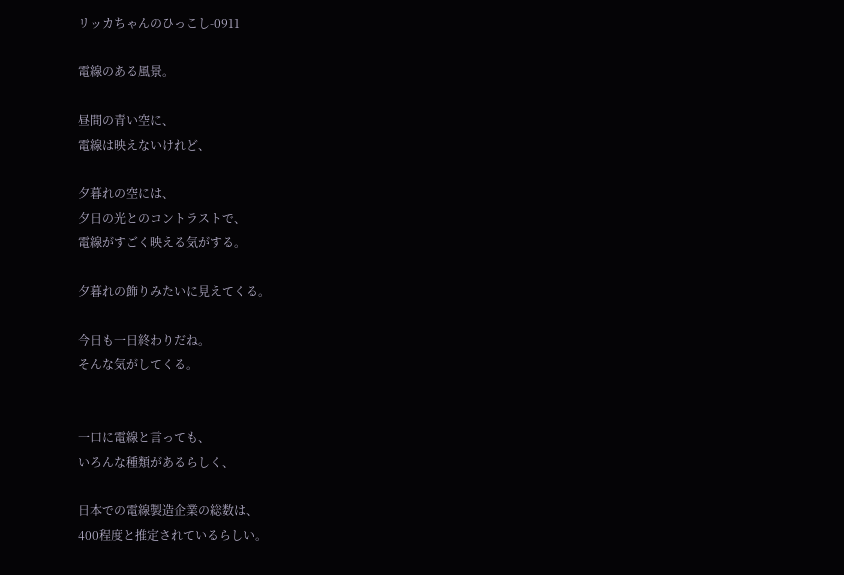リッカちゃんのひっこし-0911

電線のある風景。

昼間の青い空に、
電線は映えないけれど、

夕暮れの空には、
夕日の光とのコントラストで、
電線がすごく映える気がする。

夕暮れの飾りみたいに見えてくる。

今日も一日終わりだね。
そんな気がしてくる。


一口に電線と言っても、
いろんな種類があるらしく、

日本での電線製造企業の総数は、
400程度と推定されているらしい。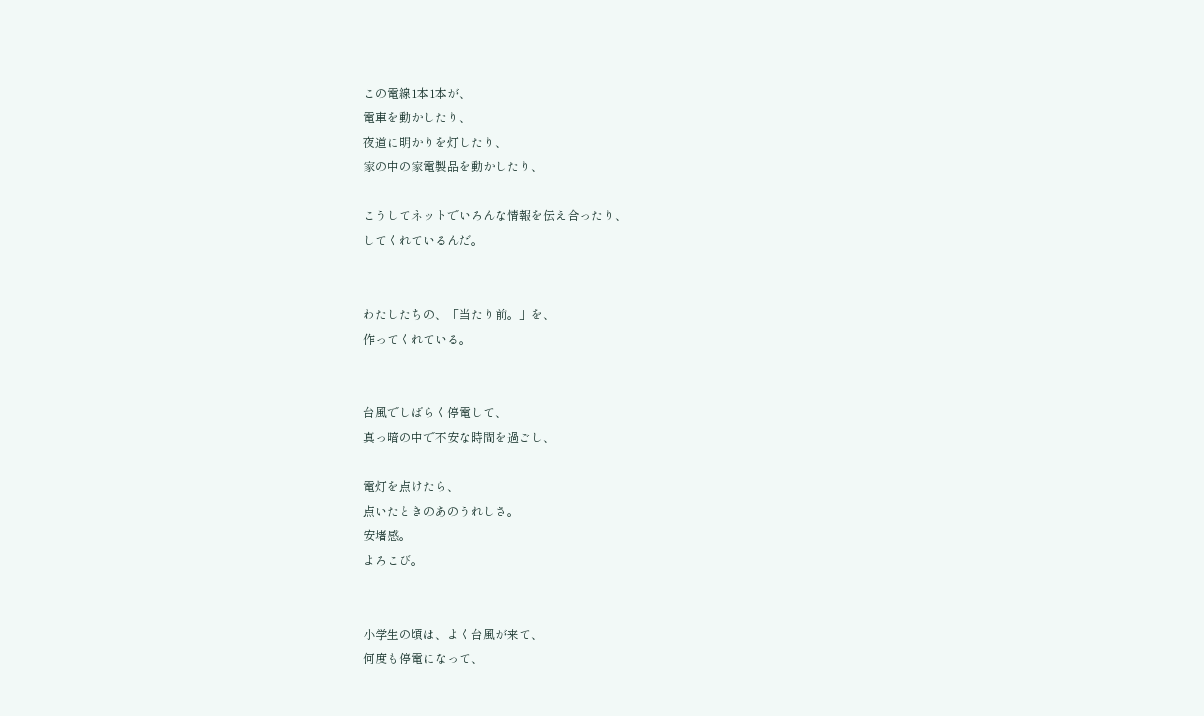この電線1本1本が、
電車を動かしたり、
夜道に明かりを灯したり、
家の中の家電製品を動かしたり、

こうしてネットでいろんな情報を伝え合ったり、
してくれているんだ。


わたしたちの、「当たり前。」を、
作ってくれている。


台風でしばらく停電して、
真っ暗の中で不安な時間を過ごし、

電灯を点けたら、
点いたときのあのうれしさ。
安堵感。
よろこび。


小学生の頃は、よく台風が来て、
何度も停電になって、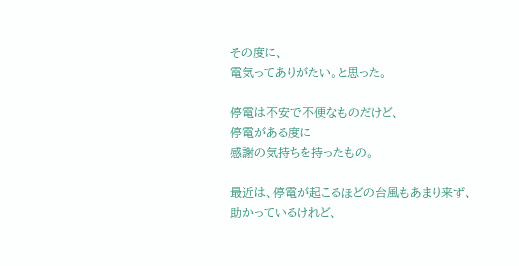その度に、
電気ってありがたい。と思った。

停電は不安で不便なものだけど、
停電がある度に
感謝の気持ちを持ったもの。

最近は、停電が起こるほどの台風もあまり来ず、
助かっているけれど、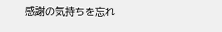感謝の気持ちを忘れ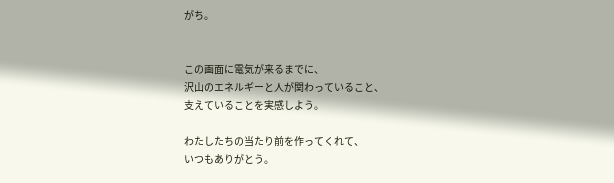がち。


この画面に電気が来るまでに、
沢山のエネルギーと人が関わっていること、
支えていることを実感しよう。

わたしたちの当たり前を作ってくれて、
いつもありがとう。